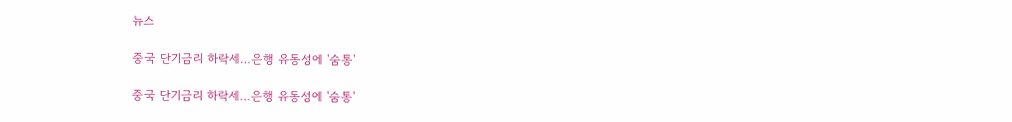뉴스

중국 단기금리 하락세…은행 유동성에 '숨통'

중국 단기금리 하락세…은행 유동성에 '숨통'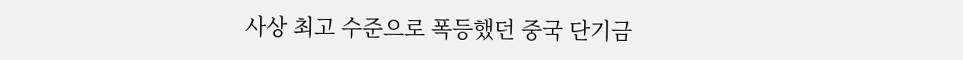사상 최고 수준으로 폭등했던 중국 단기금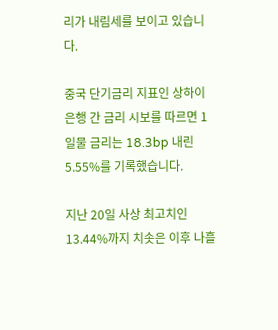리가 내림세를 보이고 있습니다.

중국 단기금리 지표인 상하이 은행 간 금리 시보를 따르면 1일물 금리는 18.3bp 내린 5.55%를 기록했습니다.

지난 20일 사상 최고치인 13.44%까지 치솟은 이후 나흘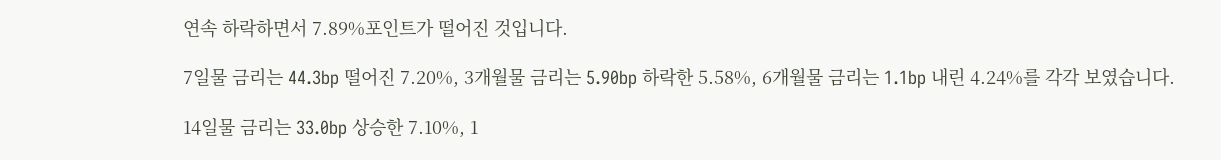연속 하락하면서 7.89%포인트가 떨어진 것입니다.

7일물 금리는 44.3bp 떨어진 7.20%, 3개월물 금리는 5.90bp 하락한 5.58%, 6개월물 금리는 1.1bp 내린 4.24%를 각각 보였습니다.

14일물 금리는 33.0bp 상승한 7.10%, 1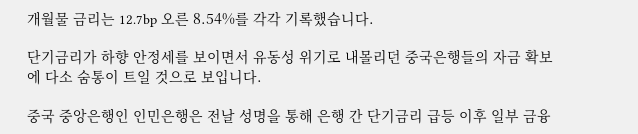개월물 금리는 12.7bp 오른 8.54%를 각각 기록했습니다.

단기금리가 하향 안정세를 보이면서 유동성 위기로 내몰리던 중국은행들의 자금 확보에 다소 숨통이 트일 것으로 보입니다.

중국 중앙은행인 인민은행은 전날 성명을 통해 은행 간 단기금리 급등 이후 일부 금융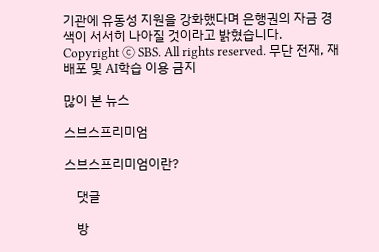기관에 유동성 지원을 강화했다며 은행권의 자금 경색이 서서히 나아질 것이라고 밝혔습니다.
Copyright Ⓒ SBS. All rights reserved. 무단 전재, 재배포 및 AI학습 이용 금지

많이 본 뉴스

스브스프리미엄

스브스프리미엄이란?

    댓글

    방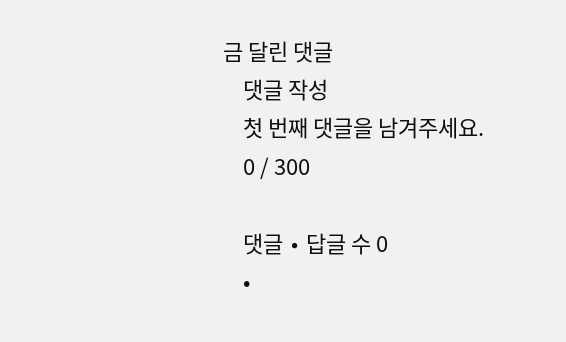금 달린 댓글
    댓글 작성
    첫 번째 댓글을 남겨주세요.
    0 / 300

    댓글 ∙ 답글 수 0
    •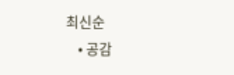최신순
    • 공감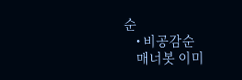순
    • 비공감순
    매너봇 이미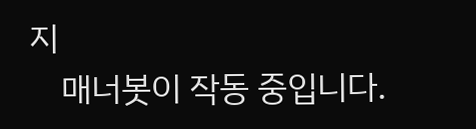지
    매너봇이 작동 중입니다.